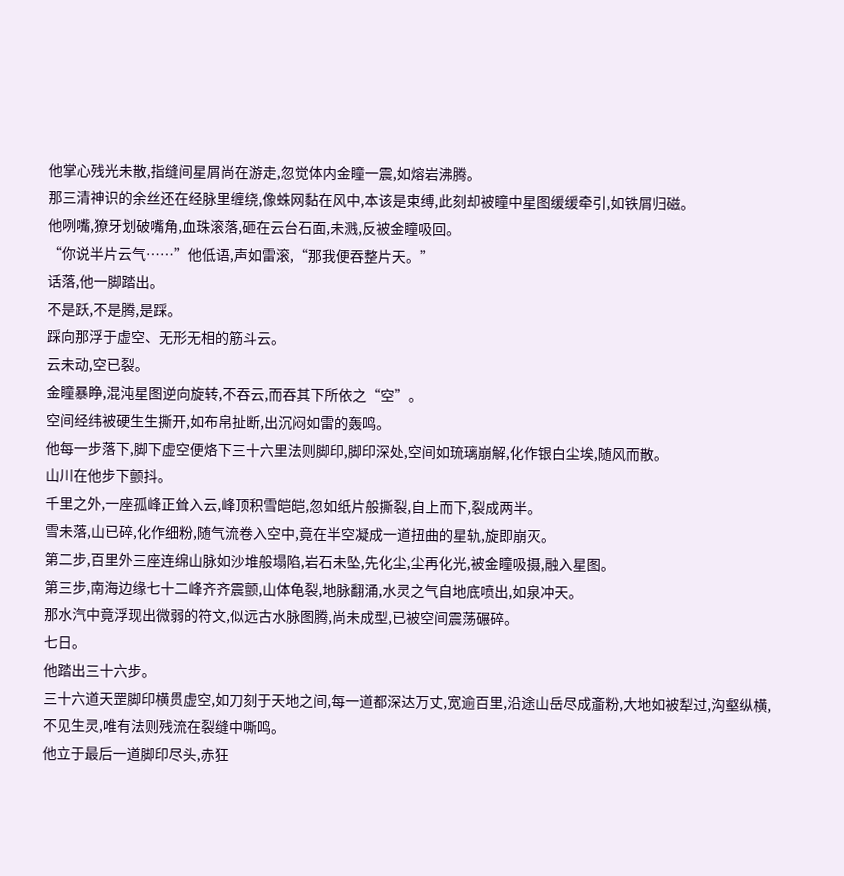他掌心残光未散,指缝间星屑尚在游走,忽觉体内金瞳一震,如熔岩沸腾。
那三清神识的余丝还在经脉里缠绕,像蛛网黏在风中,本该是束缚,此刻却被瞳中星图缓缓牵引,如铁屑归磁。
他咧嘴,獠牙划破嘴角,血珠滚落,砸在云台石面,未溅,反被金瞳吸回。
“你说半片云气……”他低语,声如雷滚,“那我便吞整片天。”
话落,他一脚踏出。
不是跃,不是腾,是踩。
踩向那浮于虚空、无形无相的筋斗云。
云未动,空已裂。
金瞳暴睁,混沌星图逆向旋转,不吞云,而吞其下所依之“空”。
空间经纬被硬生生撕开,如布帛扯断,出沉闷如雷的轰鸣。
他每一步落下,脚下虚空便烙下三十六里法则脚印,脚印深处,空间如琉璃崩解,化作银白尘埃,随风而散。
山川在他步下颤抖。
千里之外,一座孤峰正耸入云,峰顶积雪皑皑,忽如纸片般撕裂,自上而下,裂成两半。
雪未落,山已碎,化作细粉,随气流卷入空中,竟在半空凝成一道扭曲的星轨,旋即崩灭。
第二步,百里外三座连绵山脉如沙堆般塌陷,岩石未坠,先化尘,尘再化光,被金瞳吸摄,融入星图。
第三步,南海边缘七十二峰齐齐震颤,山体龟裂,地脉翻涌,水灵之气自地底喷出,如泉冲天。
那水汽中竟浮现出微弱的符文,似远古水脉图腾,尚未成型,已被空间震荡碾碎。
七日。
他踏出三十六步。
三十六道天罡脚印横贯虚空,如刀刻于天地之间,每一道都深达万丈,宽逾百里,沿途山岳尽成齑粉,大地如被犁过,沟壑纵横,不见生灵,唯有法则残流在裂缝中嘶鸣。
他立于最后一道脚印尽头,赤狂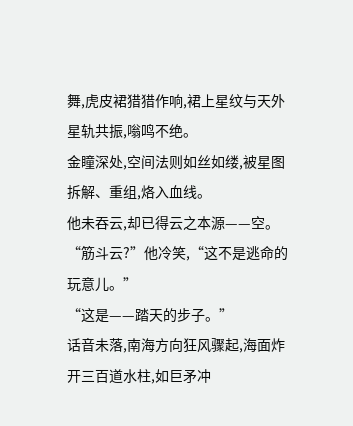舞,虎皮裙猎猎作响,裙上星纹与天外星轨共振,嗡鸣不绝。
金瞳深处,空间法则如丝如缕,被星图拆解、重组,烙入血线。
他未吞云,却已得云之本源——空。
“筋斗云?”他冷笑,“这不是逃命的玩意儿。”
“这是——踏天的步子。”
话音未落,南海方向狂风骤起,海面炸开三百道水柱,如巨矛冲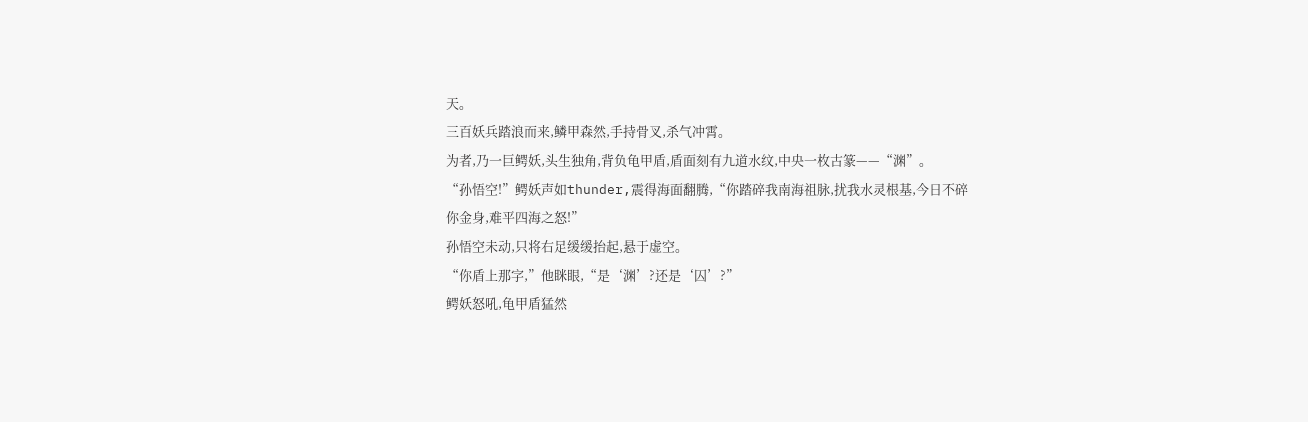天。
三百妖兵踏浪而来,鳞甲森然,手持骨叉,杀气冲霄。
为者,乃一巨鳄妖,头生独角,背负龟甲盾,盾面刻有九道水纹,中央一枚古篆——“渊”。
“孙悟空!”鳄妖声如thunder,震得海面翻腾,“你踏碎我南海祖脉,扰我水灵根基,今日不碎你金身,难平四海之怒!”
孙悟空未动,只将右足缓缓抬起,悬于虚空。
“你盾上那字,”他眯眼,“是‘渊’?还是‘囚’?”
鳄妖怒吼,龟甲盾猛然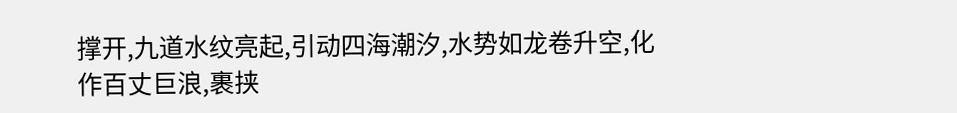撑开,九道水纹亮起,引动四海潮汐,水势如龙卷升空,化作百丈巨浪,裹挟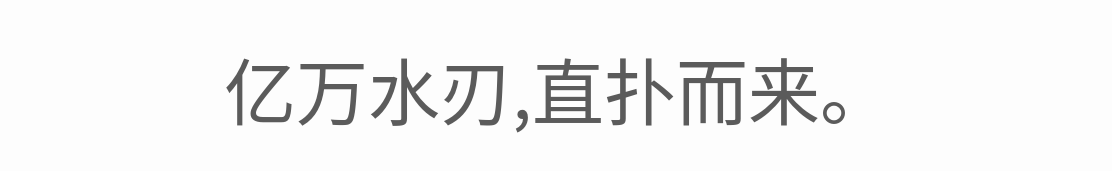亿万水刃,直扑而来。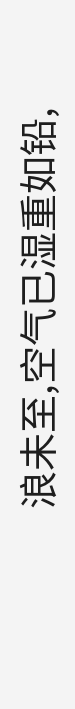浪未至,空气已湿重如铅,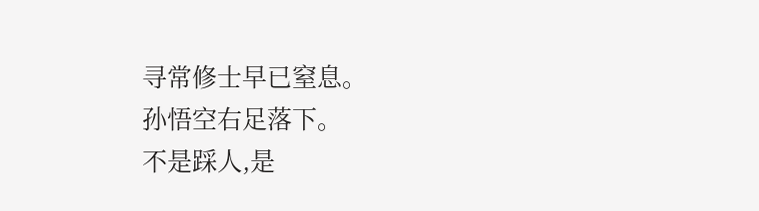寻常修士早已窒息。
孙悟空右足落下。
不是踩人,是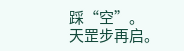踩“空”。
天罡步再启。